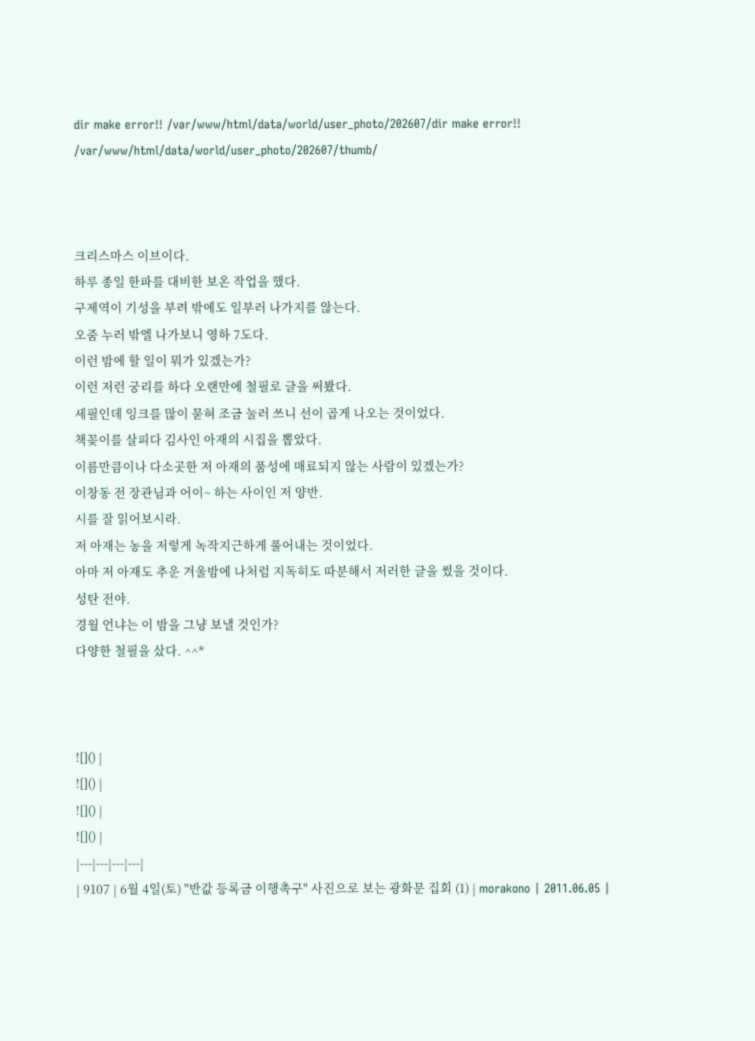dir make error!! /var/www/html/data/world/user_photo/202607/dir make error!! /var/www/html/data/world/user_photo/202607/thumb/



크리스마스 이브이다.
하루 종일 한파를 대비한 보온 작업을 했다.
구제역이 기성을 부려 밖에도 일부러 나가지를 않는다.
오줌 누러 밖엘 나가보니 영하 7도다.
이런 밤에 할 일이 뭐가 있겠는가?
이런 저런 궁리를 하다 오랜만에 철필로 글을 써봤다.
세필인데 잉크를 많이 묻혀 조금 눌러 쓰니 선이 곱게 나오는 것이었다.
책꽂이를 살피다 김사인 아재의 시집을 뽑았다.
이름만큼이나 다소곳한 저 아재의 품성에 매료되지 않는 사람이 있겠는가?
이창동 전 장관님과 어이~ 하는 사이인 저 양반.
시를 잘 읽어보시라.
저 아재는 농을 저렇게 녹작지근하게 풀어내는 것이었다.
아마 저 아재도 추운 겨울밤에 나처럼 지독히도 따분해서 저러한 글을 썼을 것이다.
성탄 전야.
경월 언냐는 이 밤을 그냥 보낼 것인가?
다양한 철필을 샀다. ^^*



![]() |
![]() |
![]() |
![]() |
|---|---|---|---|
| 9107 | 6월 4일(토) "반값 등록금 이행촉구" 사진으로 보는 광화문 집회 (1) | morakono | 2011.06.05 |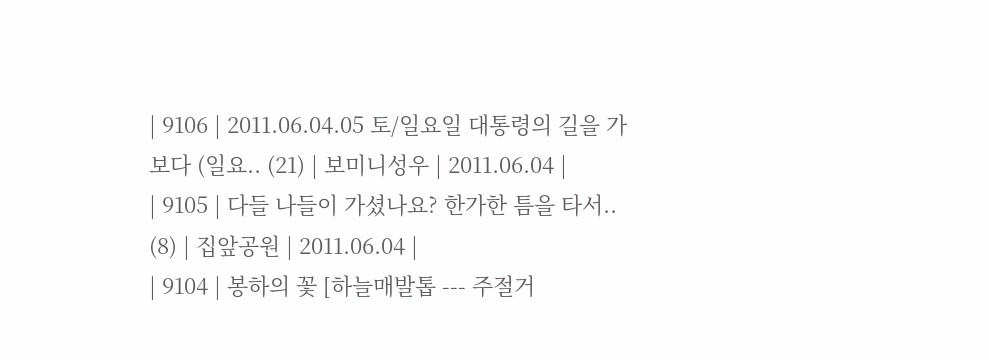| 9106 | 2011.06.04.05 토/일요일 대통령의 길을 가보다 (일요.. (21) | 보미니성우 | 2011.06.04 |
| 9105 | 다들 나들이 가셨나요? 한가한 틈을 타서.. (8) | 집앞공원 | 2011.06.04 |
| 9104 | 봉하의 꽃 [하늘매발톱 --- 주절거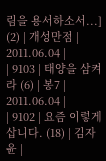림을 용서하소서...] (2) | 개성만점 | 2011.06.04 |
| 9103 | 태양을 삼켜라 (6) | 봉7 | 2011.06.04 |
| 9102 | 요즘 이렇게 삽니다. (18) | 김자윤 |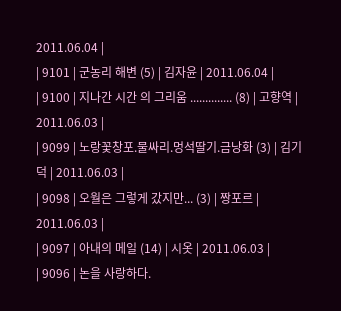2011.06.04 |
| 9101 | 군농리 해변 (5) | 김자윤 | 2011.06.04 |
| 9100 | 지나간 시간 의 그리움 .............. (8) | 고향역 | 2011.06.03 |
| 9099 | 노랑꽃창포.물싸리.멍석딸기.금낭화 (3) | 김기덕 | 2011.06.03 |
| 9098 | 오월은 그렇게 갔지만... (3) | 짱포르 | 2011.06.03 |
| 9097 | 아내의 메일 (14) | 시옷 | 2011.06.03 |
| 9096 | 논을 사랑하다.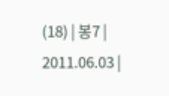(18) | 봉7 | 2011.06.03 |